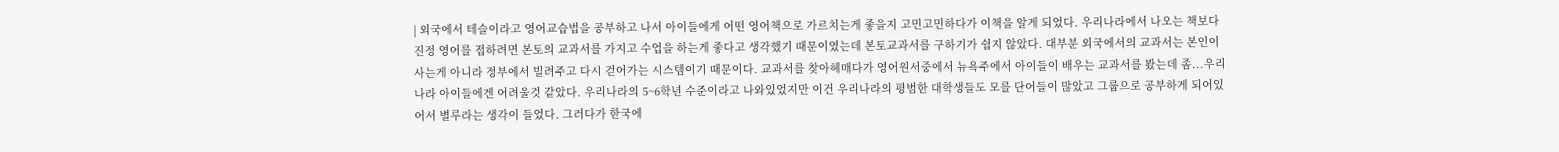| 외국에서 테슬이라고 영어교습법을 공부하고 나서 아이들에게 어떤 영어책으로 가르치는게 좋을지 고민고민하다가 이책을 알게 되었다. 우리나라에서 나오는 책보다 진정 영어를 접하려면 본토의 교과서를 가지고 수업을 하는게 좋다고 생각했기 때문이였는데 본토교과서를 구하기가 쉽지 않았다. 대부분 외국에서의 교과서는 본인이 사는게 아니라 정부에서 빌려주고 다시 걷어가는 시스템이기 때문이다. 교과서를 찾아헤매다가 영어원서중에서 뉴욕주에서 아이들이 배우는 교과서를 봤는데 좀...우리나라 아이들에겐 어려울것 같았다. 우리나라의 5~6학년 수준이라고 나와있었지만 이건 우리나라의 평범한 대학생들도 모를 단어들이 많았고 그룹으로 공부하게 되어있어서 별루라는 생각이 들었다. 그러다가 한국에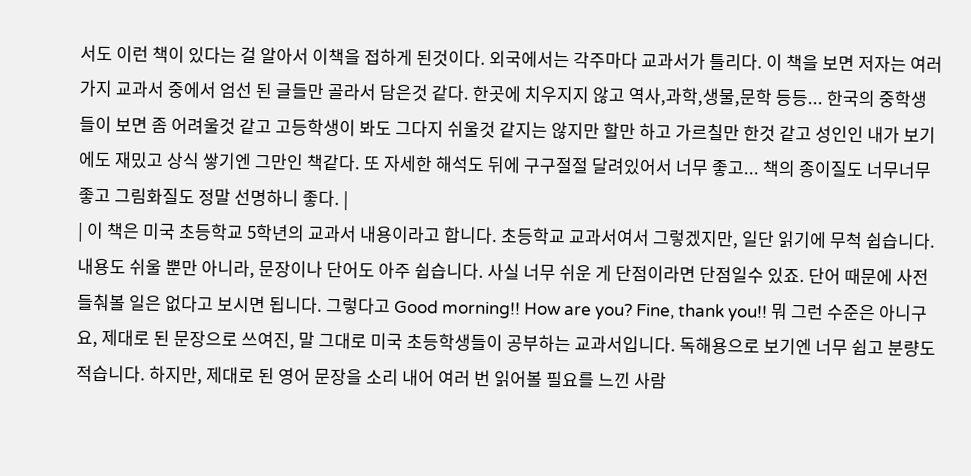서도 이런 책이 있다는 걸 알아서 이책을 접하게 된것이다. 외국에서는 각주마다 교과서가 틀리다. 이 책을 보면 저자는 여러가지 교과서 중에서 엄선 된 글들만 골라서 담은것 같다. 한곳에 치우지지 않고 역사,과학,생물,문학 등등... 한국의 중학생들이 보면 좀 어려울것 같고 고등학생이 봐도 그다지 쉬울것 같지는 않지만 할만 하고 가르칠만 한것 같고 성인인 내가 보기에도 재밌고 상식 쌓기엔 그만인 책같다. 또 자세한 해석도 뒤에 구구절절 달려있어서 너무 좋고... 책의 종이질도 너무너무 좋고 그림화질도 정말 선명하니 좋다. |
| 이 책은 미국 초등학교 5학년의 교과서 내용이라고 합니다. 초등학교 교과서여서 그렇겠지만, 일단 읽기에 무척 쉽습니다. 내용도 쉬울 뿐만 아니라, 문장이나 단어도 아주 쉽습니다. 사실 너무 쉬운 게 단점이라면 단점일수 있죠. 단어 때문에 사전 들춰볼 일은 없다고 보시면 됩니다. 그렇다고 Good morning!! How are you? Fine, thank you!! 뭐 그런 수준은 아니구요, 제대로 된 문장으로 쓰여진, 말 그대로 미국 초등학생들이 공부하는 교과서입니다. 독해용으로 보기엔 너무 쉽고 분량도 적습니다. 하지만, 제대로 된 영어 문장을 소리 내어 여러 번 읽어볼 필요를 느낀 사람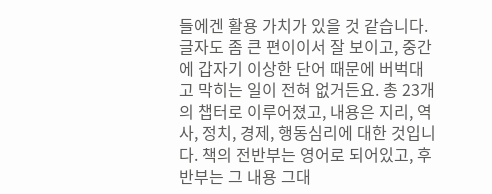들에겐 활용 가치가 있을 것 같습니다. 글자도 좀 큰 편이이서 잘 보이고, 중간에 갑자기 이상한 단어 때문에 버벅대고 막히는 일이 전혀 없거든요. 총 23개의 챕터로 이루어졌고, 내용은 지리, 역사, 정치, 경제, 행동심리에 대한 것입니다. 책의 전반부는 영어로 되어있고, 후반부는 그 내용 그대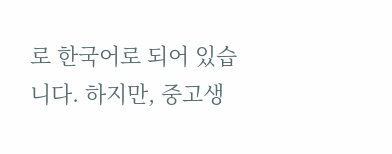로 한국어로 되어 있습니다. 하지만, 중고생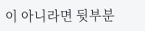이 아니라면 뒷부분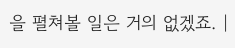을 펼쳐볼 일은 거의 없겠죠. |